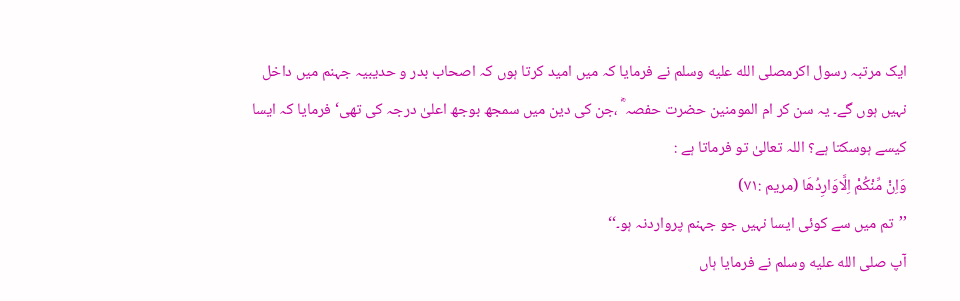ایک مرتبہ رسول اکرمصلى الله عليه وسلم نے فرمایا کہ میں امید کرتا ہوں کہ اصحاب بدر و حدیبیہ جہنم میں داخل نہیں ہوں گے۔ یہ سن کر ام المومنین حضرت حفصہ ؓ ،جن کی دین میں سمجھ بوجھ اعلیٰ درجہ کی تھی‘ فرمایا کہ ایسا کیسے ہوسکتا ہے؟ اللہ تعالیٰ تو فرماتا ہے :
وَاِنْ مِّنْکُمْ اِلَّاوَارِدُھَا (مریم :۷۱)
’’تم میں سے کوئی ایسا نہیں جو جہنم پرواردنہ ہو۔‘‘
آپ صلى الله عليه وسلم نے فرمایا ہاں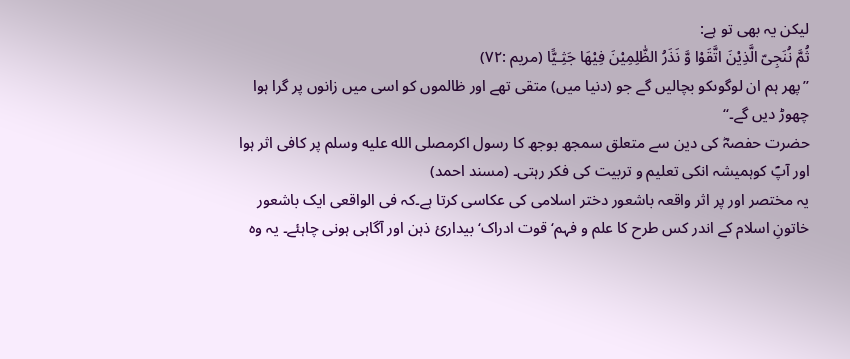لیکن یہ بھی تو ہے:
ثُمَّ نُنَجِیّ الَّذِیْنَ اتَّقَوْا وَّ نَذَرُ الظّٰلِمِیْنَ فِیْھَا جَثِـیًّا (مریم :۷۲)
’’پھر ہم ان لوگوںکو بچالیں گے جو (دنیا میں) متقی تھے اور ظالموں کو اسی میں زانوں پر گرا ہوا چھوڑ دیں گے۔‘‘
حضرت حفصہؓ کی دین سے متعلق سمجھ بوجھ کا رسول اکرمصلى الله عليه وسلم پر کافی اثر ہوا اور آپؐ کوہمیشہ انکی تعلیم و تربیت کی فکر رہتی۔ (مسند احمد)
یہ مختصر اور پر اثر واقعہ باشعور دختر اسلامی کی عکاسی کرتا ہے۔کہ فی الواقعی ایک باشعور خاتونِ اسلام کے اندر کس طرح کا علم و فہم‘ قوت ادراک‘بیداریٔ ذہن اور آگاہی ہونی چاہئے۔ یہ وہ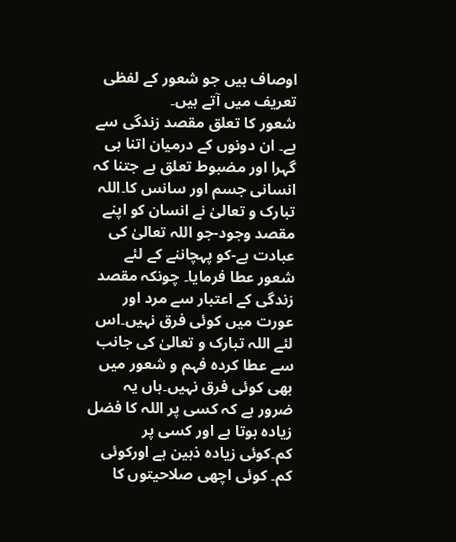اوصاف ہیں جو شعور کے لفظی تعریف میں آتے ہیں۔
شعور کا تعلق مقصد زندگی سے ہے۔ ان دونوں کے درمیان اتنا ہی گہرا اور مضبوط تعلق ہے جتنا کہ انسانی جسم اور سانس کا۔اللہ تبارک و تعالیٰ نے انسان کو اپنے مقصد وجود-جو اللہ تعالیٰ کی عبادت ہے-کو پہچاننے کے لئے شعور عطا فرمایا۔ چونکہ مقصد زندگی کے اعتبار سے مرد اور عورت میں کوئی فرق نہیں۔اس لئے اللہ تبارک و تعالیٰ کی جانب سے عطا کردہ فہم و شعور میں بھی کوئی فرق نہیں۔ہاں یہ ضرور ہے کہ کسی پر اللہ کا فضل زیادہ ہوتا ہے اور کسی پر کم۔کوئی زیادہ ذہین ہے اورکوئی کم۔ کوئی اچھی صلاحیتوں کا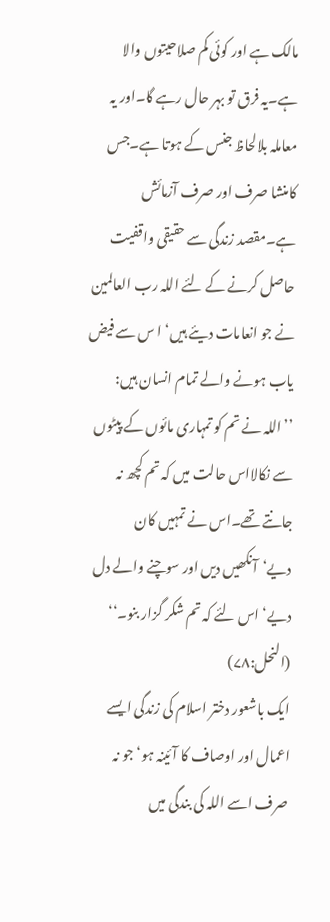مالک ہے اور کوئی کم صلاحیتوں والا ہے۔یہ فرق تو بہر حال رہے گا۔اور یہ معاملہ بلالحاظ جنس کے ہوتا ہے۔جس کامنشا صرف اور صرف آزمائش ہے۔مقصد زندگی سے حقیقی واقفیت حاصل کرنے کے لئے اللہ رب العالمین نے جو انعامات دیئے ہیں‘ ا س سے فیض یاب ہونے والے تمام انسان ہیں:
’’اللہ نے تم کو تمہاری مائوں کے پیٹوں سے نکالااس حالت میں کہ تم کچھ نہ جانتے تھے۔اس نے تمہیں کان دیے‘آنکھیں دیں اور سوچنے والے دل دیے‘ اس لئے کہ تم شکر گزار بنو۔‘‘ (النحل:۷۸)
ایک باشعور دختر اسلام کی زندگی ایسے اعمال اور اوصاف کا آئینہ ہو‘ جو نہ صرف اسے اللہ کی بندگی میں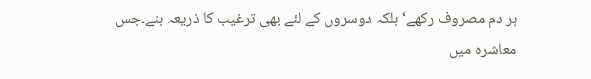ہر دم مصروف رکھے‘ بلکہ دوسروں کے لئے بھی ترغیب کا ذریعہ بنے۔جس معاشرہ میں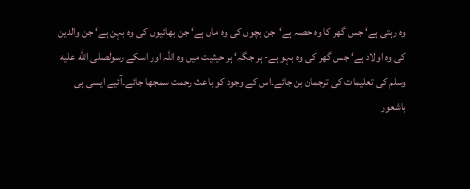وہ رہتی ہے‘ جس گھر کا وہ حصہ ہے‘جن بچوں کی وہ ماں ہے‘ جن بھائیوں کی وہ بہن ہے‘ جن والدین کی وہ اولاد ہے‘ جس گھر کی وہ بہو ہے- ہر جگہ‘ ہر حیثیت میں وہ اللہ اور اسکے رسولصلى الله عليه وسلم کی تعلیمات کی ترجمان بن جائے۔اس کے وجود کو باعث رحمت سمجھا جائے۔آئیے ایسی ہی باشعور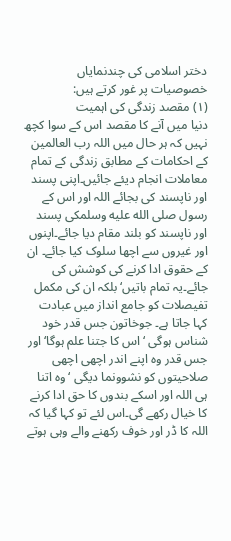دختر اسلامی کی چندنمایاں خصوصیات پر غور کرتے ہیں:
(۱) مقصد زندگی کی اہمیت
دنیا میں آنے کا مقصد اس کے سوا کچھ نہیں کہ ہر حال میں اللہ رب العالمین کے احکامات کے مطابق زندگی کے تمام معاملات انجام دیئے جائیں۔اپنی پسند اور ناپسند کی بجائے اللہ اور اس کے رسول صلى الله عليه وسلمکی پسند اور ناپسند کو بلند مقام دیا جائے۔اپنوں اور غیروں سے اچھا سلوک کیا جائے۔ ان کے حقوق ادا کرنے کی کوشش کی جائے۔یہ تمام باتیں‘ بلکہ ان کی مکمل تفیصلات کو جامع انداز میں عبادت کہا جاتا ہے۔ جوخاتون جس قدر خود شناس ہوگی ‘ اس کا جتنا علم ہوگا‘ اور جس قدر وہ اپنے اندر اچھی اچھی صلاحیتوں کو نشوونما دیگی ‘وہ اتنا ہی اللہ اور اسکے بندوں کا حق ادا کرنے کا خیال رکھے گی۔اس لئے تو کہا گیا کہ اللہ کا ڈر اور خوف رکھنے والے وہی ہوتے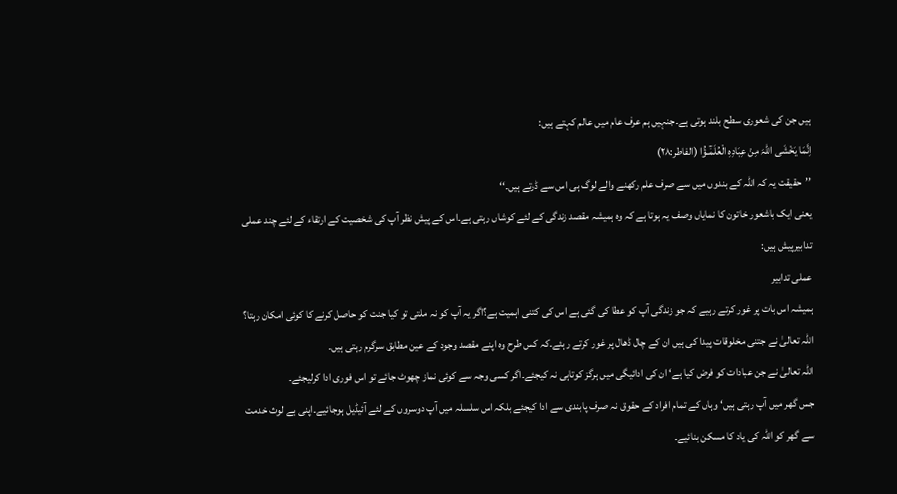ہیں جن کی شعوری سطح بلند ہوتی ہے۔جنہیں ہم عرف عام میں عالم کہتے ہیں:
اِنَّمَا یَخْشَی اللّٰہَ مِنْ عِبَادِہِ الْعُلَمٰٓـؤُا (الفاطر:۲۸)
’’حقیقت یہ کہ اللہ کے بندوں میں سے صرف علم رکھنے والے لوگ ہی اس سے ڈرتے ہیں۔‘‘
یعنی ایک باشعور خاتون کا نمایاں وصف یہ ہوتا ہے کہ وہ ہمیشہ مقصد زندگی کے لئے کوشاں رہتی ہے۔اس کے پیش نظر آپ کی شخصیت کے ارتقاء کے لئے چند عملی تدابیرپیش ہیں:
عملی تدابیر
ہمیشہ اس بات پر غور کرتے رہیے کہ جو زندگی آپ کو عطا کی گئی ہے اس کی کتنی اہمیت ہے؟اگر یہ آپ کو نہ ملتی تو کیا جنت کو حاصل کرنے کا کوئی امکان رہتا؟
اللہ تعالیٰ نے جتنی مخلوقات پیدا کی ہیں ان کے چال ڈھال پر غور کرتے رہئے۔کہ کس طرح وہ اپنے مقصد وجود کے عین مطابق سرگرم رہتی ہیں۔
اللہ تعالیٰ نے جن عبادات کو فرض کیا ہے‘ ان کی ادائیگی میں ہرگز کوتاہی نہ کیجئے۔اگر کسی وجہ سے کوئی نماز چھوٹ جائے تو اس فوری ادا کرلیجئے۔
جس گھر میں آپ رہتی ہیں‘ وہاں کے تمام افراد کے حقوق نہ صرف پابندی سے ادا کیجئے بلکہ اس سلسلہ میں آپ دوسروں کے لئے آئیڈیل ہوجائیے۔اپنی بے لوث خدمت
سے گھر کو اللہ کی یاد کا مسکن بنائیے۔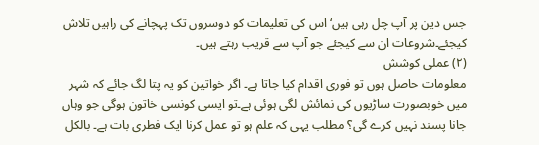جس دین پر آپ چل رہی ہیں‘ اس کی تعلیمات کو دوسروں تک پہچانے کی راہیں تلاش کیجئے۔شروعات ان سے کیجئے جو آپ سے قریب رہتے ہیں۔
(۲) عملی کوشش
معلومات حاصل ہوں تو فوری اقدام کیا جاتا ہے۔ اگر خواتین کو یہ پتا لگ جائے کہ شہر میں خوبصورت ساڑیوں کی نمائش لگی ہوئی ہے۔تو ایسی کونسی خاتون ہوگی جو وہاں جانا پسند نہیں کرے گی؟ مطلب یہی کہ علم ہو تو عمل کرنا ایک فطری بات ہے۔ بالکل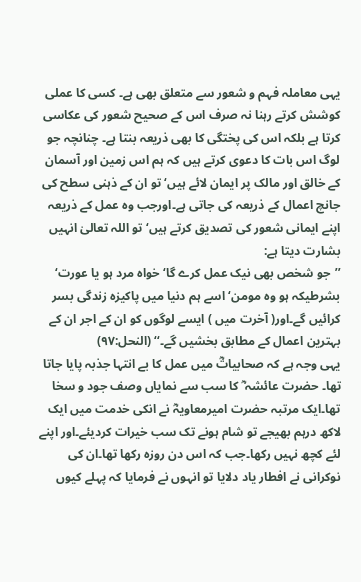یہی معاملہ فہم و شعور سے متعلق بھی ہے۔ کسی کا عملی کوشش کرتے رہنا نہ صرف اس کے صحیح شعور کی عکاسی کرتا ہے بلکہ اس کی پختگی کا بھی ذریعہ بنتا ہے۔ چنانچہ جو لوگ اس بات کا دعوی کرتے ہیں کہ ہم اس زمین اور آسمان کے خالق اور مالک پر ایمان لائے ہیں‘ تو ان کے ذہنی سطح کی جانچ اعمال کے ذریعہ کی جاتی ہے۔اورجب وہ عمل کے ذریعہ اپنے ایمانی شعور کی تصدیق کرتے ہیں‘ تو اللہ تعالیٰ انہیں بشارت دیتا ہے:
’’جو شخص بھی نیک عمل کرے گا‘ خواہ مرد ہو یا عورت‘ بشرطیکہ ہو وہ مومن‘ اسے ہم دنیا میں پاکیزہ زندگی بسر کرائیں گے۔اور( آخرت میں ) ایسے لوگوں کو ان کے اجر ان کے بہترین اعمال کے مطابق بخشیں گے۔‘‘ (النحل:۹۷)
یہی وجہ ہے کہ صحابیاتؓ میں عمل کا بے انتہا جذبہ پایا جاتا تھا۔ حضرت عائشہ ؓ کا سب سے نمایاں وصف جود و سخا تھا۔ایک مرتبہ حضرت امیرمعاویہؓ نے انکی خدمت میں ایک لاکھ درہم بھیجے تو شام ہونے تک سب خیرات کردیئے۔اور اپنے لئے کچھ نہیں رکھا۔جب کہ اس دن روزہ رکھا تھا۔ان کی نوکرانی نے افطار یاد دلایا تو انہوں نے فرمایا کہ پہلے کیوں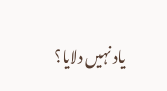یاد نہیں دلایا؟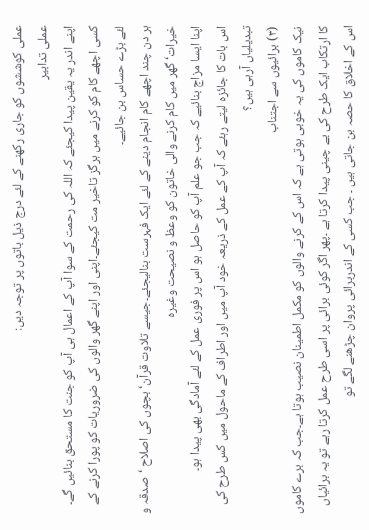عملی کوششوں کو جاری رکھنے کے لئے درج ذیل باتوں پر توجہ دیں:
عملی تدابیر
اپنے اندر یہ یقین پیدا کیجئے کہ اللہ کی رحمت کے سوا آپ کے اعمال ہی آپ کو جنت کا مستحق بنائیں گے۔
کسی اچھے کام کو کرنے میں ہرگز تاخیر مت کیجئے۔اپنی اور اپنے گھر والوں کی ضروریات کو پورا کرنے کے لئے بڑے حساس بن جائیے۔
ہر دن چند اچھے کام انجام دینے کے لئے ایک فہرست بنالیجئے۔جیسے تلاوت قرآن‘ بچوں کی اصلاح ‘صدقہ و خیرات‘ گھر میں کام کرنے والی خاتون کو وعظ و نصیحت وغیرہ
اپنا ایسا مزاج بنائیے کہ جب جو علم آپ کو حاصل ہو اس پر فوری عمل کے لئے آمادگی بھی پیدا ہو۔
اس بات کا جائزہ لیتے رہئے کہ آپ کے عمل کے ذریعہ خود آپ میں اور اطراف کے ماحول میں کس طرح کی تبدیلیاں آرہی ہیں؟
(۳) برائیوں سے اجتناب
نیک کاموں کی یہ خوبی ہوتی ہے کہ اس کے کرنے والوں کو مکمل اطمینان نصیب ہوتا ہے۔جب کہ برے کاموں کا ارتکاب ایک طرح کی بے چینی پیدا کرتا ہے ۔پھر اگر کوئی برائی پر اسی طرح عمل کرتا رہے تو یہ برائیاں اس کے اخلاق کا حصہ بن جاتی ہیں ۔ جب کسی کے اندربرائی پروان چڑھنے لگے تو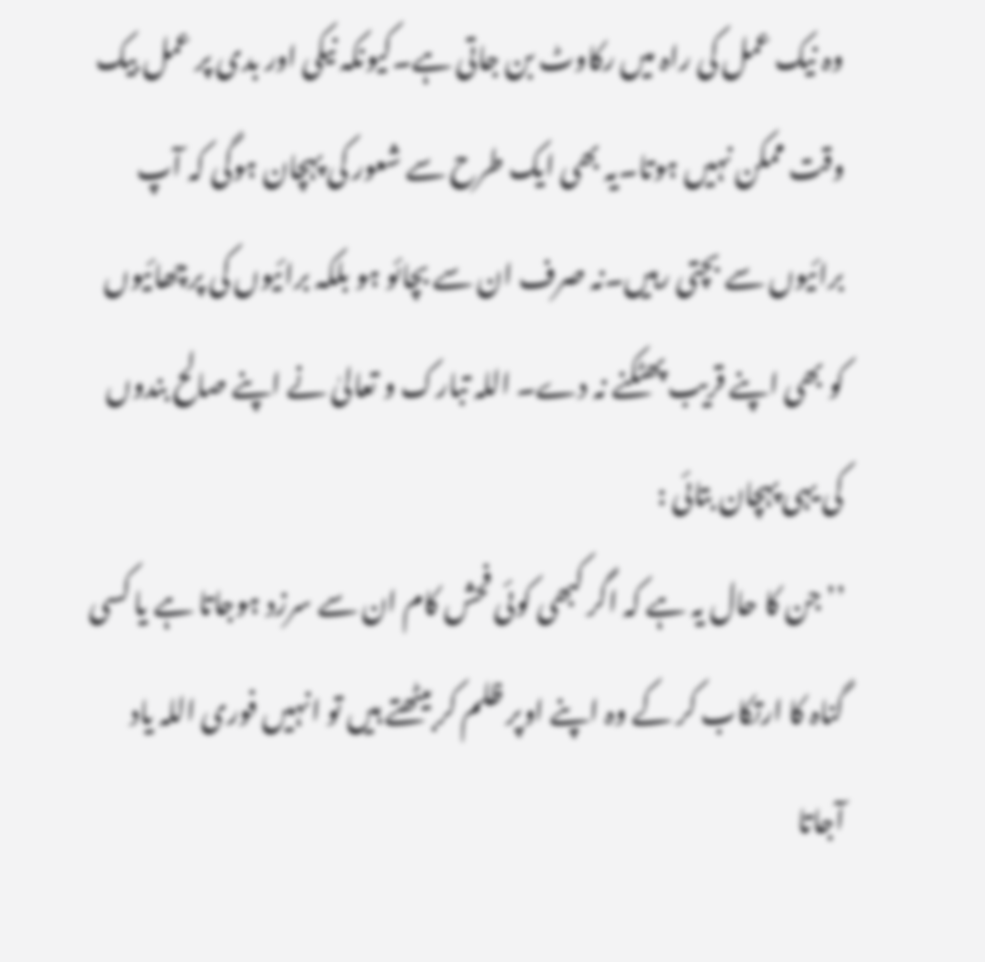وہ نیک عمل کی راہ میں رکاوٹ بن جاتی ہے۔کیونکہ نیکی اور بدی پر عمل بیک وقت ممکن نہیں ہوتا۔یہ بھی ایک طرح سے شعور کی پہچان ہوگی کہ آپ برائیوں سے بچتی رہیں۔نہ صرف ان سے بچائو ہو بلکہ برائیوں کی پرچھائیوں کو بھی اپنے قریب پھٹکنے نہ دے۔ اللہ تبارک و تعالیٰ نے اپنے صالح بندوں کی یہی پہچان بتائی :
’’جن کا حال یہ ہے کہ اگر کبھی کوئی فحش کام ان سے سرزد ہوجاتا ہے یا کسی گناہ کا ارتکاب کر کے وہ اپنے اوپر ظلم کر بیٹھتے ہیں تو انہیں فوری اللہ یاد آجاتا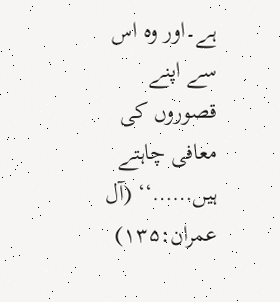ہے۔اور وہ اس سے اپنے قصوروں کی معافی چاہتے ہیں……‘‘ (آل عمران:۱۳۵)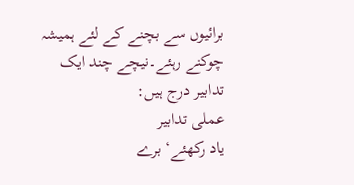برائیوں سے بچنے کے لئے ہمیشہ چوکنے رہئے۔نیچے چند ایک تدابیر درج ہیں:
عملی تدابیر
یاد رکھئے‘ برے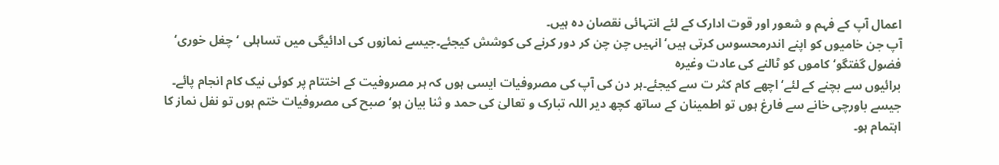اعمال آپ کے فہم و شعور اور قوت ادارک کے لئے انتہائی نقصان دہ ہیں۔
آپ جن خامیوں کو اپنے اندرمحسوس کرتی ہیں‘ انہیں چن چن کر دور کرنے کی کوشش کیجئے۔جیسے نمازوں کی ادائیگی میں تساہلی ‘چغل خوری‘ فضول گفتگو‘کاموں کو ٹالنے کی عادت وغیرہ
برائیوں سے بچنے کے لئے‘ اچھے کام کثر ت سے کیجئے۔ہر دن کی آپ کی مصروفیات ایسی ہوں کہ ہر مصروفیت کے اختتام پر کوئی نیک کام انجام پائے۔ جیسے باورچی خانے سے فارغ ہوں تو اطمینان کے ساتھ کچھ دیر اللہ تبارک و تعالیٰ کی حمد و ثنا بیان ہو‘ صبح کی مصروفیات ختم ہوں تو نفل نماز کا اہتمام ہو۔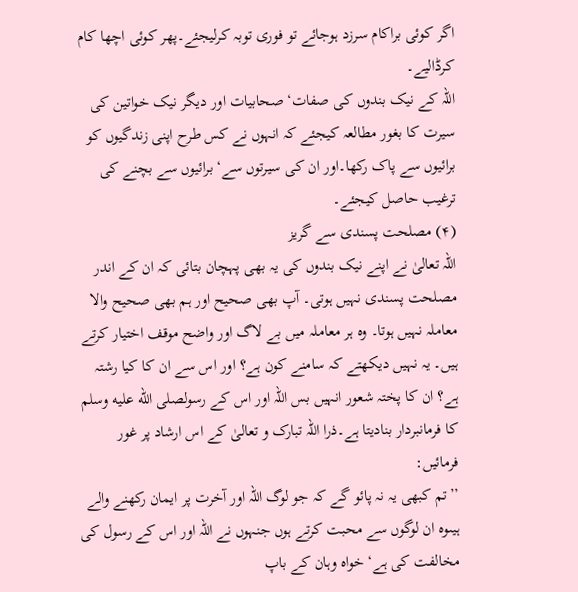اگر کوئی براکام سرزد ہوجائے تو فوری توبہ کرلیجئے۔پھر کوئی اچھا کام کرڈالیے۔
اللہ کے نیک بندوں کی صفات‘ صحابیات اور دیگر نیک خواتین کی سیرت کا بغور مطالعہ کیجئے کہ انہوں نے کس طرح اپنی زندگیوں کو برائیوں سے پاک رکھا۔اور ان کی سیرتوں سے‘ برائیوں سے بچنے کی ترغیب حاصل کیجئے۔
(۴) مصلحت پسندی سے گریز
اللہ تعالیٰ نے اپنے نیک بندوں کی یہ بھی پہچان بتائی کہ ان کے اندر مصلحت پسندی نہیں ہوتی۔ آپ بھی صحیح اور ہم بھی صحیح والا معاملہ نہیں ہوتا۔ وہ ہر معاملہ میں بے لاگ اور واضح موقف اختیار کرتے ہیں۔ یہ نہیں دیکھتے کہ سامنے کون ہے؟ اور اس سے ان کا کیا رشتہ ہے؟ ان کا پختہ شعور انہیں بس اللہ اور اس کے رسولصلى الله عليه وسلم کا فرمانبردار بنادیتا ہے۔ذرا اللہ تبارک و تعالیٰ کے اس ارشاد پر غور فرمائیں:
’’تم کبھی یہ نہ پائو گے کہ جو لوگ اللہ اور آخرت پر ایمان رکھنے والے ہیںوہ ان لوگوں سے محبت کرتے ہوں جنہوں نے اللہ اور اس کے رسول کی مخالفت کی ہے‘ خواہ وہان کے باپ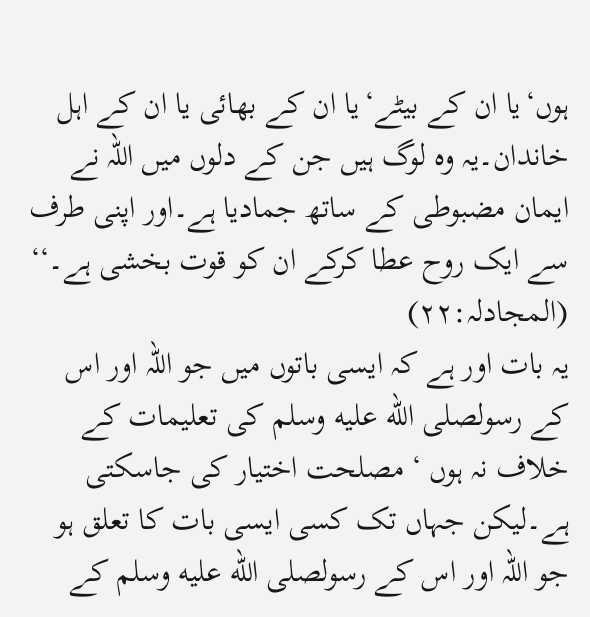ہوں‘یا ان کے بیٹے‘یا ان کے بھائی یا ان کے اہل خاندان۔یہ وہ لوگ ہیں جن کے دلوں میں اللہ نے ایمان مضبوطی کے ساتھ جمادیا ہے۔اور اپنی طرف سے ایک روح عطا کرکے ان کو قوت بخشی ہے۔‘‘ (المجادلہ:۲۲)
یہ بات اور ہے کہ ایسی باتوں میں جو اللہ اور اس کے رسولصلى الله عليه وسلم کی تعلیمات کے خلاف نہ ہوں ‘ مصلحت اختیار کی جاسکتی ہے۔لیکن جہاں تک کسی ایسی بات کا تعلق ہو جو اللہ اور اس کے رسولصلى الله عليه وسلم کے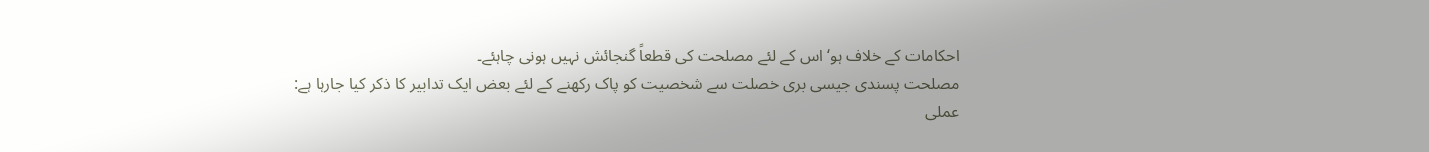احکامات کے خلاف ہو‘ اس کے لئے مصلحت کی قطعاً گنجائش نہیں ہونی چاہئے۔
مصلحت پسندی جیسی بری خصلت سے شخصیت کو پاک رکھنے کے لئے بعض ایک تدابیر کا ذکر کیا جارہا ہے:
عملی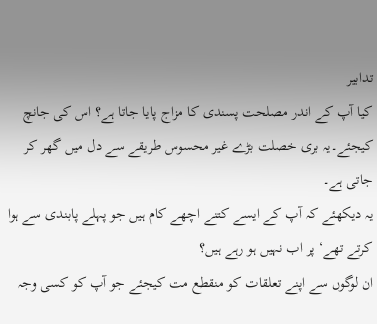تدابیر
کیا آپ کے اندر مصلحت پسندی کا مزاج پایا جاتا ہے؟ اس کی جانچ کیجئے۔یہ بری خصلت بڑے غیر محسوس طریقے سے دل میں گھر کر جاتی ہے۔
یہ دیکھئے کہ آپ کے ایسے کتنے اچھے کام ہیں جو پہلے پابندی سے ہوا کرتے تھے‘ پر اب نہیں ہو رہے ہیں؟
ان لوگوں سے اپنے تعلقات کو منقطع مت کیجئے جو آپ کو کسی وجہ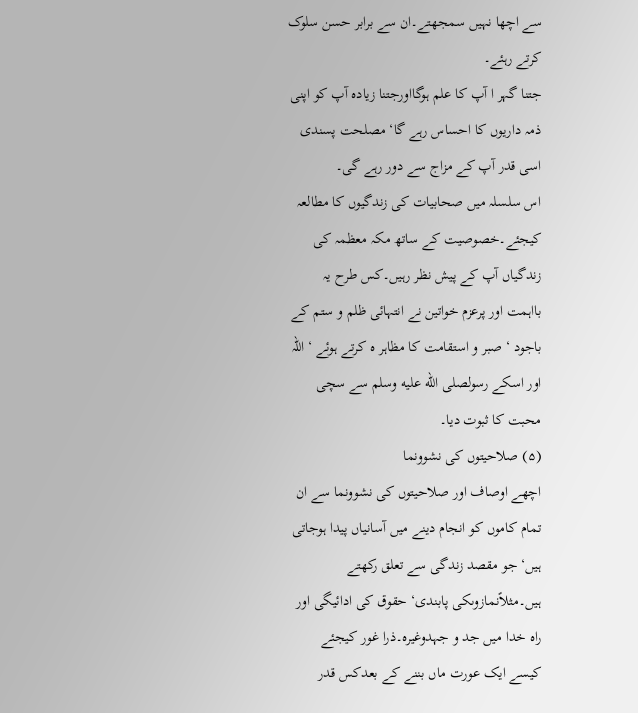سے اچھا نہیں سمجھتے۔ان سے برابر حسن سلوک کرتے رہئے۔
جتنا گہر ا آپ کا علم ہوگااورجتنا زیادہ آپ کو اپنی ذمہ داریوں کا احساس رہے گا‘ مصلحت پسندی اسی قدر آپ کے مزاج سے دور رہے گی۔
اس سلسلہ میں صحابیات کی زندگیوں کا مطالعہ کیجئے۔خصوصیت کے ساتھ مکہ معظمہ کی زندگیاں آپ کے پیش نظر رہیں۔کس طرح یہ بااہمت اور پرعزم خواتین نے انتہائی ظلم و ستم کے باجود ‘ صبر و استقامت کا مظاہر ہ کرتے ہوئے ‘ اللہ اور اسکے رسولصلى الله عليه وسلم سے سچی محبت کا ثبوت دیا۔
(۵) صلاحیتوں کی نشوونما
اچھے اوصاف اور صلاحیتوں کی نشوونما سے ان تمام کاموں کو انجام دینے میں آسانیاں پیدا ہوجاتی ہیں‘ جو مقصد زندگی سے تعلق رکھتے ہیں۔مثلاًنمازوںکی پابندی‘ حقوق کی ادائیگی اور راہ خدا میں جد و جہدوغیرہ۔ذرا غور کیجئے کیسے ایک عورت ماں بننے کے بعدکس قدر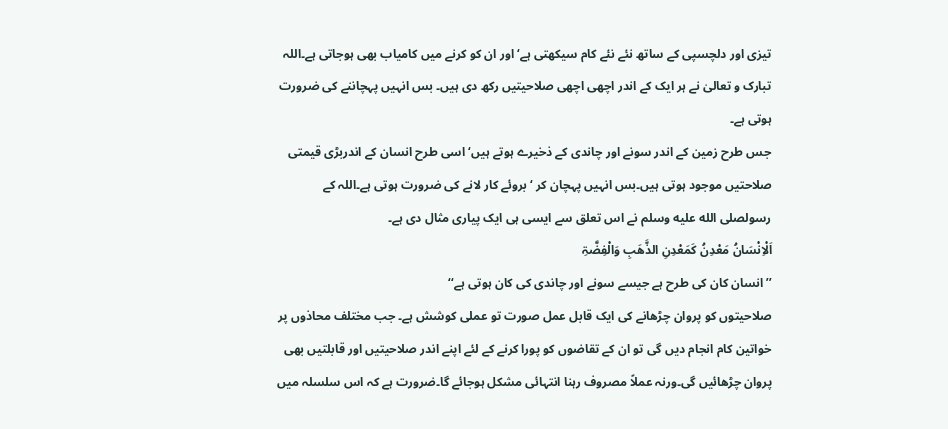تیزی اور دلچسپی کے ساتھ نئے نئے کام سیکھتی ہے‘ اور ان کو کرنے میں کامیاب بھی ہوجاتی ہے۔اللہ تبارک و تعالیٰ نے ہر ایک کے اندر اچھی اچھی صلاحیتیں رکھ دی ہیں۔ بس انہیں پہچاننے کی ضرورت ہوتی ہے۔
جس طرح زمین کے اندر سونے اور چاندی کے ذخیرے ہوتے ہیں‘ اسی طرح انسان کے اندربڑی قیمتی صلاحتیں موجود ہوتی ہیں۔بس انہیں پہچان کر ‘ بروئے کار لانے کی ضرورت ہوتی ہے۔اللہ کے رسولصلى الله عليه وسلم نے اس تعلق سے ایسی ہی ایک پیاری مثال دی ہے۔
اَلْاِنْسَانُ مَعْدِنُ کَمَعْدِنِ الذَّھَبِ وَالْفِضَّۃِ
’’انسان کان کی طرح ہے جیسے سونے اور چاندی کی کان ہوتی ہے‘‘
صلاحیتوں کو پروان چڑھانے کی ایک قابل عمل صورت تو عملی کوشش ہے۔ جب مختلف محاذوں پر خواتین کام انجام دیں گی تو ان کے تقاضوں کو پورا کرنے کے لئے اپنے اندر صلاحیتیں اور قابلتیں بھی پروان چڑھائیں گی۔ورنہ عملاً مصروف رہنا انتہائی مشکل ہوجائے گا۔ضرورت ہے کہ اس سلسلہ میں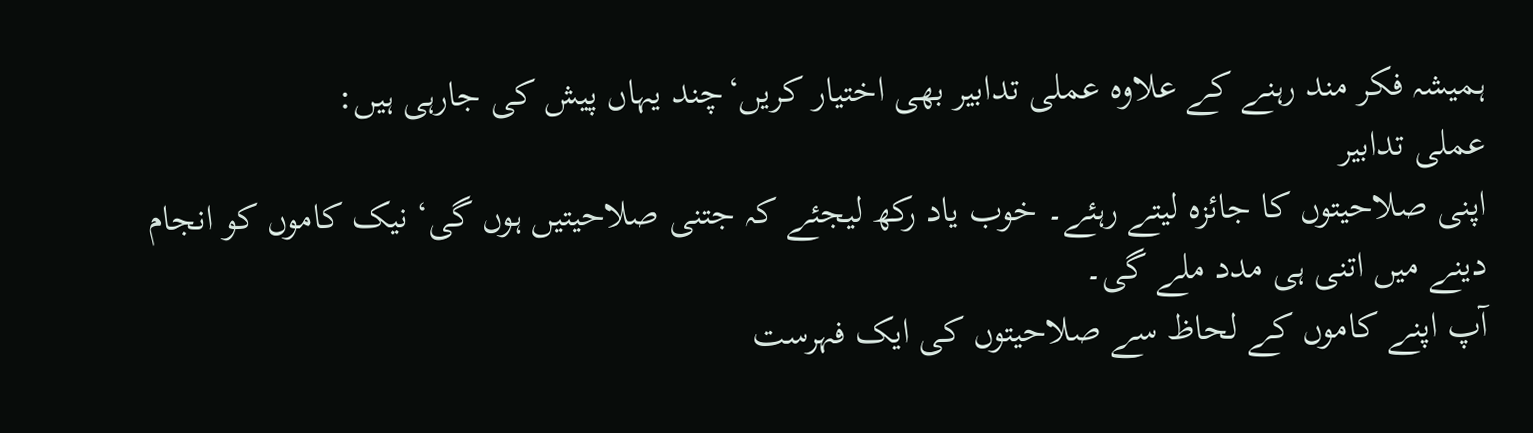ہمیشہ فکر مند رہنے کے علاوہ عملی تدابیر بھی اختیار کریں‘چند یہاں پیش کی جارہی ہیں:
عملی تدابیر
اپنی صلاحیتوں کا جائزہ لیتے رہئے۔ خوب یاد رکھ لیجئے کہ جتنی صلاحیتیں ہوں گی‘ نیک کاموں کو انجام دینے میں اتنی ہی مدد ملے گی۔
آپ اپنے کاموں کے لحاظ سے صلاحیتوں کی ایک فہرست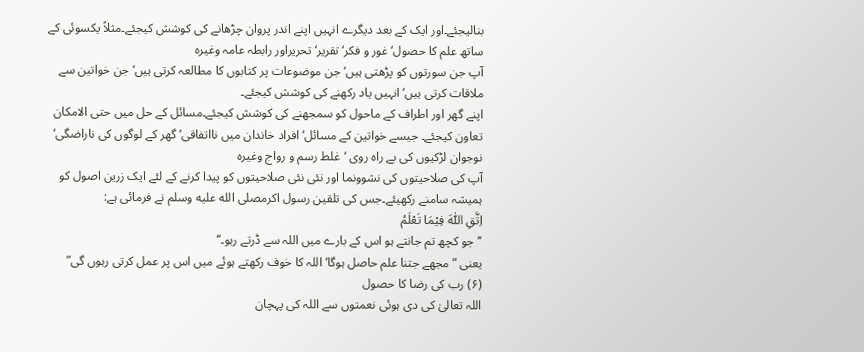بنالیجئے۔اور ایک کے بعد دیگرے انہیں اپنے اندر پروان چڑھانے کی کوشش کیجئے۔مثلاً یکسوئی کے ساتھ علم کا حصول‘ غور و فکر‘ تقریر‘ تحریراور رابطہ عامہ وغیرہ
آپ جن سورتوں کو پڑھتی ہیں‘ جن موضوعات پر کتابوں کا مطالعہ کرتی ہیں‘ جن خواتین سے ملاقات کرتی ہیں‘ انہیں یاد رکھنے کی کوشش کیجئے۔
اپنے گھر اور اطراف کے ماحول کو سمجھنے کی کوشش کیجئے۔مسائل کے حل میں حتی الامکان تعاون کیجئے۔ جیسے خواتین کے مسائل‘ افراد خاندان میں نااتفاقی‘ گھر کے لوگوں کی ناراضگی‘ نوجوان لڑکیوں کی بے راہ روی ‘غلط رسم و رواج وغیرہ
آپ کی صلاحیتوں کی نشوونما اور نئی نئی صلاحیتوں کو پیدا کرنے کے لئے ایک زرین اصول کو ہمیشہ سامنے رکھیئے۔جس کی تلقین رسول اکرمصلى الله عليه وسلم نے فرمائی ہے:
اِتَّقِ اللّٰہَ فِیْمَا تَعْلَمُ
’’جو کچھ تم جانتے ہو اس کے بارے میں اللہ سے ڈرتے رہو۔‘‘
یعنی ” مجھے جتنا علم حاصل ہوگا‘ اللہ کا خوف رکھتے ہوئے میں اس پر عمل کرتی رہوں گی”
(۶) رب کی رضا کا حصول
اللہ تعالیٰ کی دی ہوئی نعمتوں سے اللہ کی پہچان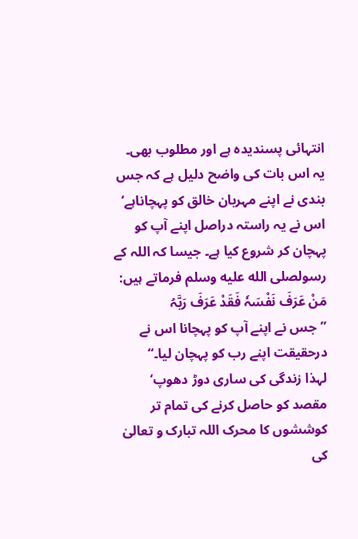انتہائی پسندیدہ ہے اور مطلوب بھی۔ یہ اس بات کی واضح دلیل ہے کہ جس بندی نے اپنے مہربان خالق کو پہچاناہے‘ اس نے یہ راستہ دراصل اپنے آپ کو پہچان کر شروع کیا ہے۔ جیسا کہ اللہ کے رسولصلى الله عليه وسلم فرماتے ہیں:
مَنْ عَرَفَ نَفْسَہٗ فَقَدْ عَرَفَ رَبَّہُ
’’جس نے اپنے آپ کو پہچانا اس نے درحقیقت اپنے رب کو پہچان لیا۔‘‘
لہذا زندگی کی ساری دوڑ دھوپ‘ مقصد کو حاصل کرنے کی تمام تر کوششوں کا محرک اللہ تبارک و تعالیٰ کی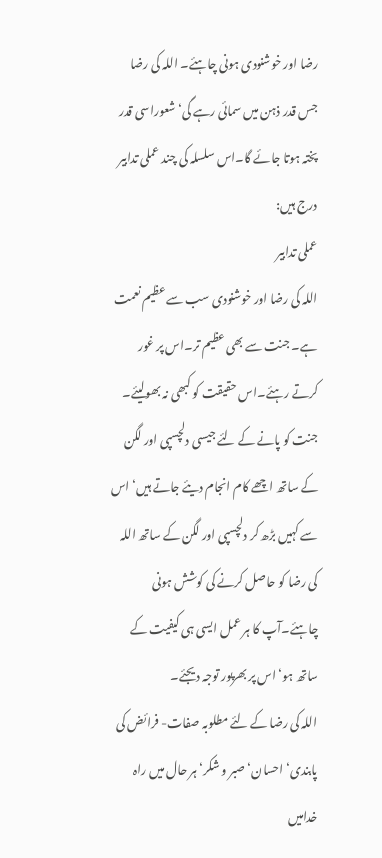رضا اور خوشنودی ہونی چاہئے۔ اللہ کی رضا جس قدر ذہن میں سمائی رہے گی‘ شعوراسی قدر پختہ ہوتا جائے گا۔اس سلسلہ کی چند عملی تدابیر درج ہیں:
عملی تدابیر
اللہ کی رضا اور خوشنودی سب سے عظیم نعمت ہے۔ جنت سے بھی عظیم تر۔اس پر غور کرتے رہئے۔اس حقیقت کو کبھی نہ بھولیئے۔
جنت کو پانے کے لئے جیسی دلچسپی اور لگن کے ساتھ اچھے کام انجام دیئے جاتے ہیں‘ اس سے کہیں بڑھ کر دلچسپی اور لگن کے ساتھ اللہ کی رضا کو حاصل کرنے کی کوشش ہونی چاہئے۔آپ کا ہر عمل ایسی ہی کیفیت کے ساتھ ہو‘ اس پر بھرپور توجہ دیجئے۔
اللہ کی رضا کے لئے مطلوبہ صفات- فرائض کی پابندی‘ احسان‘ صبر و شکر‘ ہر حال میں راہ خدامیں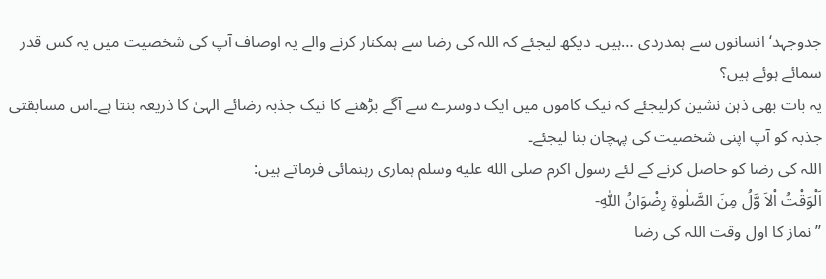جدوجہد‘ انسانوں سے ہمدردی …ہیں۔ دیکھ لیجئے کہ اللہ کی رضا سے ہمکنار کرنے والے یہ اوصاف آپ کی شخصیت میں یہ کس قدر سمائے ہوئے ہیں؟
یہ بات بھی ذہن نشین کرلیجئے کہ نیک کاموں میں ایک دوسرے سے آگے بڑھنے کا نیک جذبہ رضائے الہیٰ کا ذریعہ بنتا ہے۔اس مسابقتی جذبہ کو آپ اپنی شخصیت کی پہچان بنا لیجئے۔
اللہ کی رضا کو حاصل کرنے کے لئے رسول اکرم صلى الله عليه وسلم ہماری رہنمائی فرماتے ہیں:
اَلْوَقْتُ اْلاَ وَّلُ مِنَ الصَّلٰوۃِ رِضْوَانُ اللّٰہِ-
’’نماز کا اول وقت اللہ کی رضا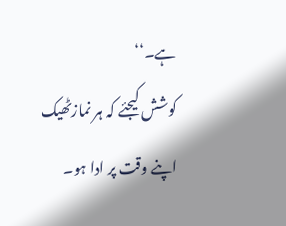ہے۔‘‘
کوشش کیجئے کہ ہر نمازٹھیک اپنے وقت پر ادا ہو۔